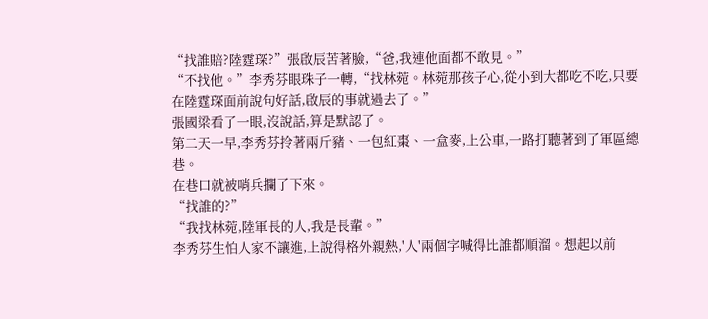“找誰賠?陸霆琛?”張啟辰苦著臉,“爸,我連他面都不敢見。”
“不找他。”李秀芬眼珠子一轉,“找林菀。林菀那孩子心,從小到大都吃不吃,只要在陸霆琛面前說句好話,啟辰的事就過去了。”
張國梁看了一眼,沒說話,算是默認了。
第二天一早,李秀芬拎著兩斤豬、一包紅棗、一盒麥,上公車,一路打聽著到了軍區總巷。
在巷口就被哨兵攔了下來。
“找誰的?”
“我找林菀,陸軍長的人,我是長輩。”
李秀芬生怕人家不讓進,上說得格外親熱,'人'兩個字喊得比誰都順溜。想起以前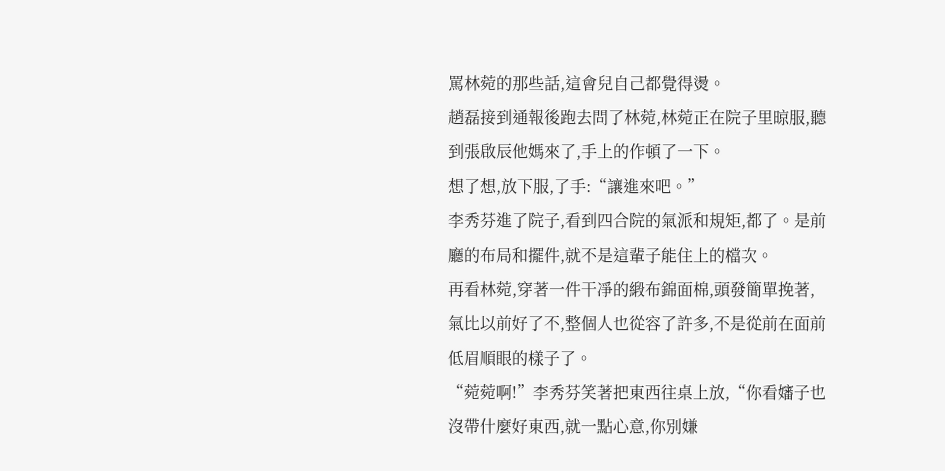罵林菀的那些話,這會兒自己都覺得燙。
趙磊接到通報後跑去問了林菀,林菀正在院子里晾服,聽到張啟辰他媽來了,手上的作頓了一下。
想了想,放下服,了手:“讓進來吧。”
李秀芬進了院子,看到四合院的氣派和規矩,都了。是前廳的布局和擺件,就不是這輩子能住上的檔次。
再看林菀,穿著一件干凈的緞布錦面棉,頭發簡單挽著,氣比以前好了不,整個人也從容了許多,不是從前在面前低眉順眼的樣子了。
“菀菀啊!”李秀芬笑著把東西往桌上放,“你看嬸子也沒帶什麼好東西,就一點心意,你別嫌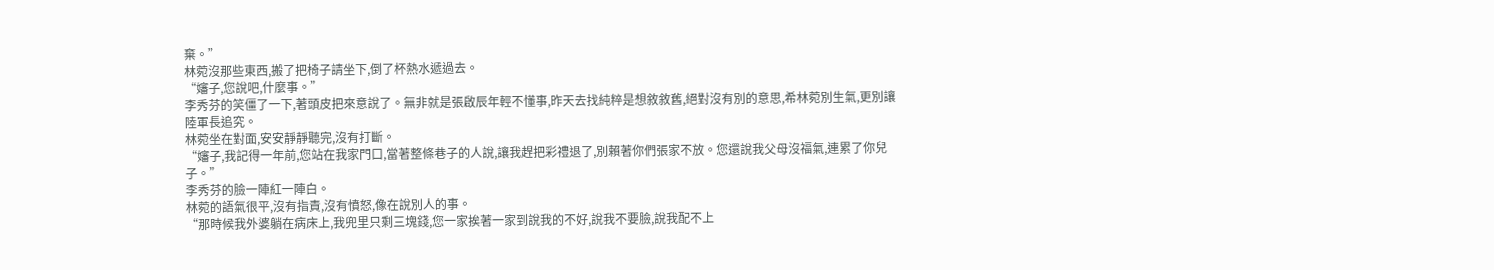棄。”
林菀沒那些東西,搬了把椅子請坐下,倒了杯熱水遞過去。
“嬸子,您說吧,什麼事。”
李秀芬的笑僵了一下,著頭皮把來意說了。無非就是張啟辰年輕不懂事,昨天去找純粹是想敘敘舊,絕對沒有別的意思,希林菀別生氣,更別讓陸軍長追究。
林菀坐在對面,安安靜靜聽完,沒有打斷。
“嬸子,我記得一年前,您站在我家門口,當著整條巷子的人說,讓我趕把彩禮退了,別賴著你們張家不放。您還說我父母沒福氣,連累了你兒子。”
李秀芬的臉一陣紅一陣白。
林菀的語氣很平,沒有指責,沒有憤怒,像在說別人的事。
“那時候我外婆躺在病床上,我兜里只剩三塊錢,您一家挨著一家到說我的不好,說我不要臉,說我配不上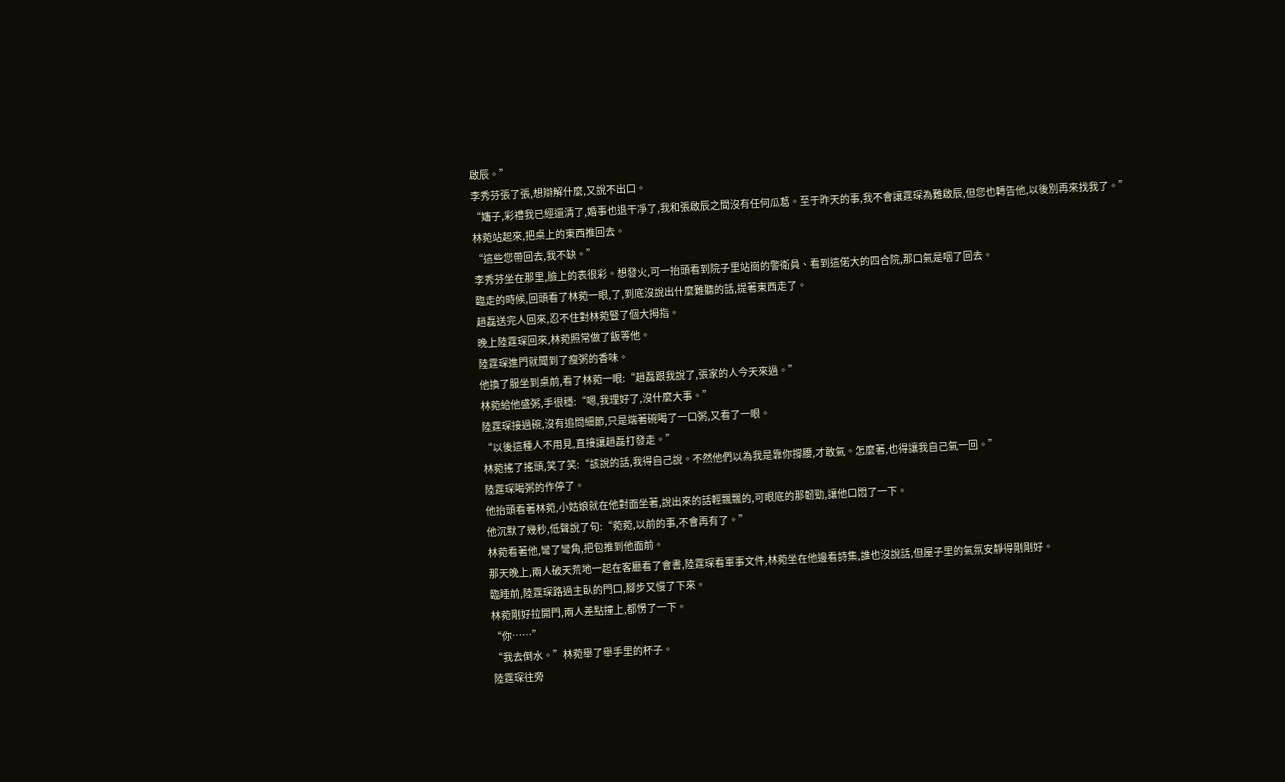啟辰。”
李秀芬張了張,想辯解什麼,又說不出口。
“嬸子,彩禮我已經還清了,婚事也退干凈了,我和張啟辰之間沒有任何瓜葛。至于昨天的事,我不會讓霆琛為難啟辰,但您也轉告他,以後別再來找我了。”
林菀站起來,把桌上的東西推回去。
“這些您帶回去,我不缺。”
李秀芬坐在那里,臉上的表很彩。想發火,可一抬頭看到院子里站崗的警衛員、看到這偌大的四合院,那口氣是咽了回去。
臨走的時候,回頭看了林菀一眼,了,到底沒說出什麼難聽的話,提著東西走了。
趙磊送完人回來,忍不住對林菀豎了個大拇指。
晚上陸霆琛回來,林菀照常做了飯等他。
陸霆琛進門就聞到了瘦粥的香味。
他換了服坐到桌前,看了林菀一眼:“趙磊跟我說了,張家的人今天來過。”
林菀給他盛粥,手很穩:“嗯,我理好了,沒什麼大事。”
陸霆琛接過碗,沒有追問細節,只是端著碗喝了一口粥,又看了一眼。
“以後這種人不用見,直接讓趙磊打發走。”
林菀搖了搖頭,笑了笑:“該說的話,我得自己說。不然他們以為我是靠你撐腰,才敢氣。怎麼著,也得讓我自己氣一回。”
陸霆琛喝粥的作停了。
他抬頭看著林菀,小姑娘就在他對面坐著,說出來的話輕飄飄的,可眼底的那韌勁,讓他口悶了一下。
他沉默了幾秒,低聲說了句:“菀菀,以前的事,不會再有了。”
林菀看著他,彎了彎角,把包推到他面前。
那天晚上,兩人破天荒地一起在客廳看了會書,陸霆琛看軍事文件,林菀坐在他邊看詩集,誰也沒說話,但屋子里的氣氛安靜得剛剛好。
臨睡前,陸霆琛路過主臥的門口,腳步又慢了下來。
林菀剛好拉開門,兩人差點撞上,都愣了一下。
“你……”
“我去倒水。”林菀舉了舉手里的杯子。
陸霆琛往旁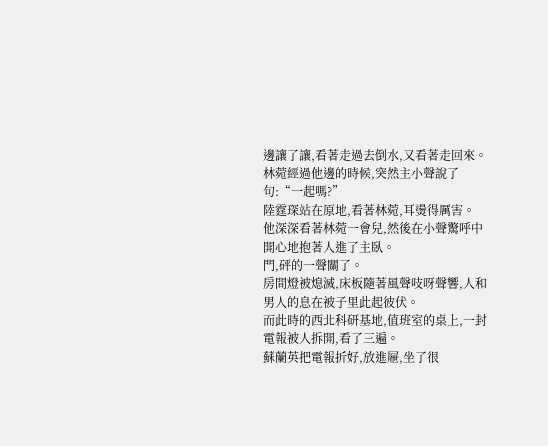邊讓了讓,看著走過去倒水,又看著走回來。
林菀經過他邊的時候,突然主小聲說了句:“一起嗎?”
陸霆琛站在原地,看著林菀,耳燙得厲害。
他深深看著林菀一會兒,然後在小聲驚呼中開心地抱著人進了主臥。
門,砰的一聲關了。
房間燈被熄滅,床板隨著風聲吱呀聲響,人和男人的息在被子里此起彼伏。
而此時的西北科研基地,值班室的桌上,一封電報被人拆開,看了三遍。
蘇蘭英把電報折好,放進屜,坐了很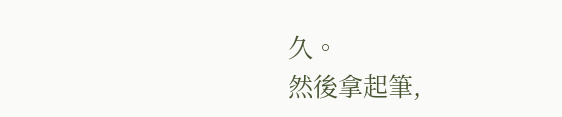久。
然後拿起筆,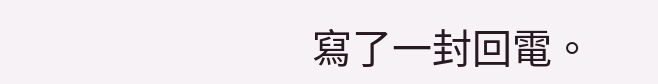寫了一封回電。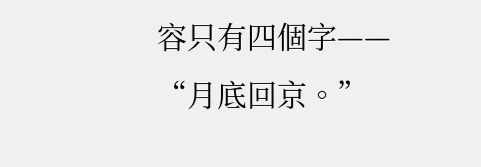容只有四個字——
“月底回京。”